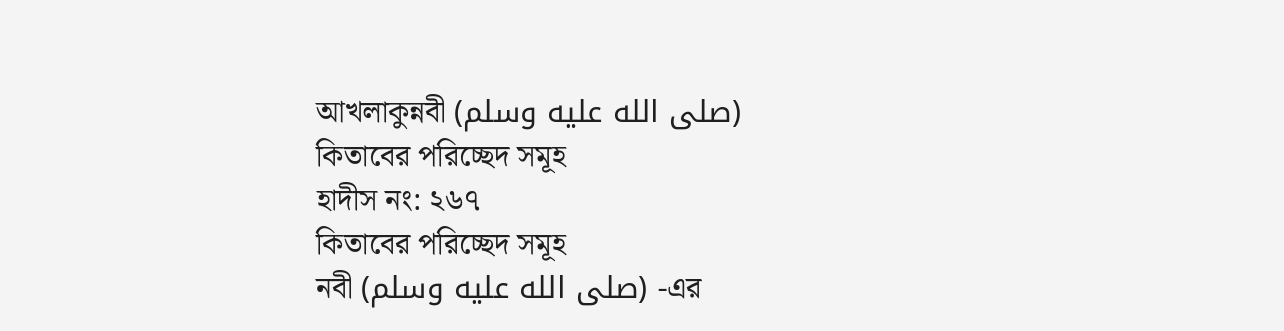আখলাকুন্নবী (صلى الله عليه وسلم)
কিতাবের পরিচ্ছেদ সমূহ
হাদীস নং: ২৬৭
কিতাবের পরিচ্ছেদ সমূহ
নবী (صلى الله عليه وسلم) -এর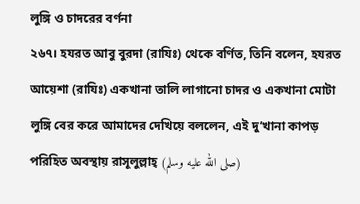লুঙ্গি ও চাদরের বর্ণনা
২৬৭। হযরত আবু বুরদা (রাযিঃ) থেকে বর্ণিত, তিনি বলেন, হযরত আয়েশা (রাযিঃ) একখানা তালি লাগানো চাদর ও একখানা মোটা লুঙ্গি বের করে আমাদের দেখিয়ে বললেন, এই দু’খানা কাপড় পরিহিত অবস্থায় রাসূলুল্লাহ্ (صلى الله عليه وسلم)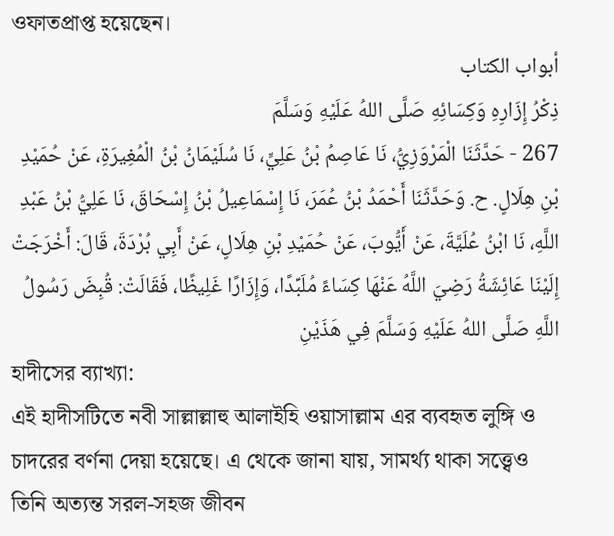ওফাতপ্রাপ্ত হয়েছেন।
أبواب الكتاب
ذِكْرُ إِزَارِهِ وَكِسَائِهِ صَلَّى اللهُ عَلَيْهِ وَسَلَّمَ
267 - حَدَّثَنَا الْمَرْوَزِيُّ، نَا عَاصِمُ بْنُ عَلِيٍّ، نَا سُلَيْمَانُ بْنُ الْمُغِيرَةِ، عَنْ حُمَيْدِ بْنِ هِلَالٍ. ح. وَحَدَّثَنَا أَحْمَدُ بْنُ عُمَرَ، نَا إِسْمَاعِيلُ بْنُ إِسْحَاقَ، نَا عَلِيُّ بْنُ عَبْدِ اللَّهِ، نَا ابْنُ عُلَيَّةَ، عَنْ أَيُّوبَ، عَنْ حُمَيْدِ بْنِ هِلَالٍ، عَنْ أَبِي بُرْدَةَ، قَالَ: أَخْرَجَتْ إِلَيْنَا عَائِشَةُ رَضِيَ اللَّهُ عَنْهَا كِسَاءً مُلَبِّدًا، وَإِزَارًا غَلِيظًا، فَقَالَتْ: قُبِضَ رَسُولُ اللَّهِ صَلَّى اللهُ عَلَيْهِ وَسَلَّمَ فِي هَذَيْنِ
হাদীসের ব্যাখ্যা:
এই হাদীসটিতে নবী সাল্লাল্লাহু আলাইহি ওয়াসাল্লাম এর ব্যবহৃত লুঙ্গি ও চাদরের বর্ণনা দেয়া হয়েছে। এ থেকে জানা যায়, সামর্থ্য থাকা সত্ত্বেও তিনি অত্যন্ত সরল-সহজ জীবন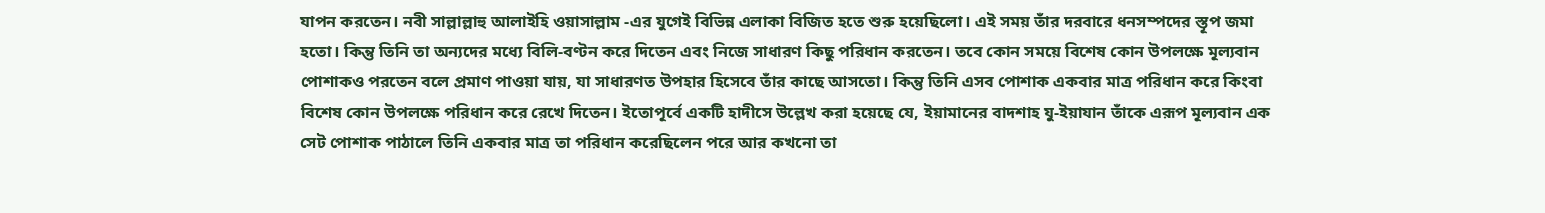যাপন করতেন। নবী সাল্লাল্লাহু আলাইহি ওয়াসাল্লাম -এর যুগেই বিভিন্ন এলাকা বিজিত হতে শুরু হয়েছিলো। এই সময় তাঁর দরবারে ধনসম্পদের স্তূপ জমা হতো। কিন্তু তিনি তা অন্যদের মধ্যে বিলি-বণ্টন করে দিতেন এবং নিজে সাধারণ কিছু পরিধান করতেন। তবে কোন সময়ে বিশেষ কোন উপলক্ষে মূল্যবান পোশাকও পরতেন বলে প্রমাণ পাওয়া যায়, যা সাধারণত উপহার হিসেবে তাঁর কাছে আসতো। কিন্তু তিনি এসব পোশাক একবার মাত্র পরিধান করে কিংবা বিশেষ কোন উপলক্ষে পরিধান করে রেখে দিতেন। ইতোপূর্বে একটি হাদীসে উল্লেখ করা হয়েছে যে, ইয়ামানের বাদশাহ যু-ইয়াযান তাঁকে এরূপ মূল্যবান এক সেট পোশাক পাঠালে তিনি একবার মাত্র তা পরিধান করেছিলেন পরে আর কখনো তা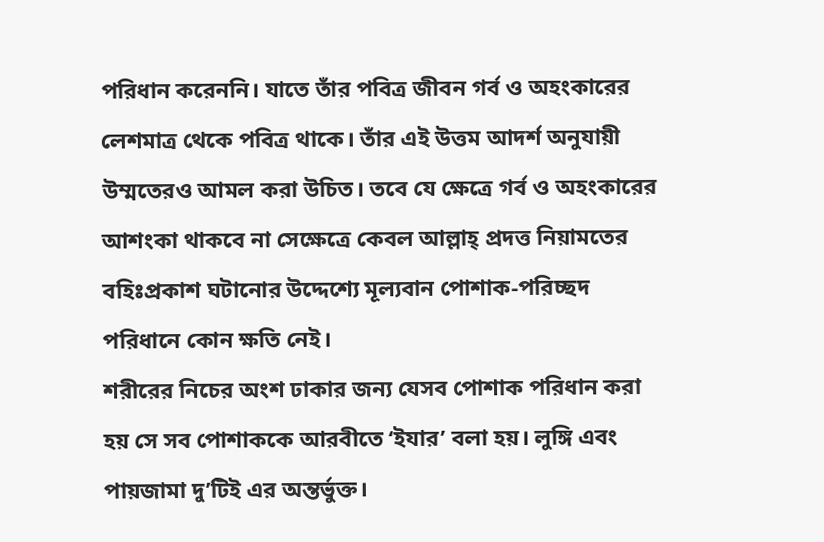পরিধান করেননি। যাতে তাঁর পবিত্র জীবন গর্ব ও অহংকারের লেশমাত্র থেকে পবিত্র থাকে। তাঁর এই উত্তম আদর্শ অনুযায়ী উম্মতেরও আমল করা উচিত। তবে যে ক্ষেত্রে গর্ব ও অহংকারের আশংকা থাকবে না সেক্ষেত্রে কেবল আল্লাহ্ প্রদত্ত নিয়ামতের বহিঃপ্রকাশ ঘটানোর উদ্দেশ্যে মূল্যবান পোশাক-পরিচ্ছদ পরিধানে কোন ক্ষতি নেই।
শরীরের নিচের অংশ ঢাকার জন্য যেসব পোশাক পরিধান করা হয় সে সব পোশাককে আরবীতে ‘ইযার’ বলা হয়। লুঙ্গি এবং পায়জামা দু’টিই এর অন্তর্ভুক্ত।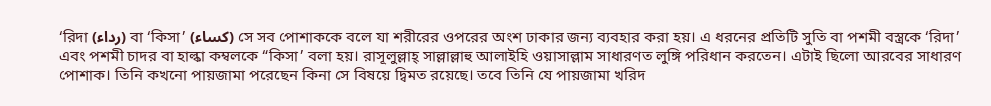‘রিদা (رداء) বা ‘কিসা’ (كساء) সে সব পোশাককে বলে যা শরীরের ওপরের অংশ ঢাকার জন্য ব্যবহার করা হয়। এ ধরনের প্রতিটি সুতি বা পশমী বস্ত্রকে ‘রিদা’ এবং পশমী চাদর বা হাল্কা কম্বলকে “কিসা’ বলা হয়। রাসূলুল্লাহ্ সাল্লাল্লাহু আলাইহি ওয়াসাল্লাম সাধারণত লুঙ্গি পরিধান করতেন। এটাই ছিলো আরবের সাধারণ পোশাক। তিনি কখনো পায়জামা পরেছেন কিনা সে বিষয়ে দ্বিমত রয়েছে। তবে তিনি যে পায়জামা খরিদ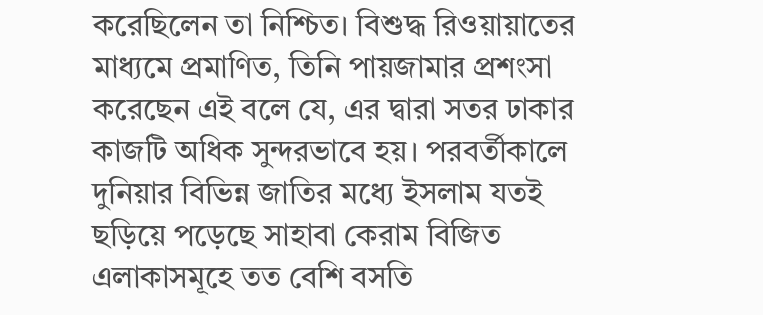করেছিলেন তা নিশ্চিত। বিশুদ্ধ রিওয়ায়াতের মাধ্যমে প্রমাণিত, তিনি পায়জামার প্রশংসা করেছেন এই বলে যে, এর দ্বারা সতর ঢাকার কাজটি অধিক সুন্দরভাবে হয়। পরবর্তীকালে দুনিয়ার বিভিন্ন জাতির মধ্যে ইসলাম যতই ছড়িয়ে পড়েছে সাহাবা কেরাম বিজিত এলাকাসমূহে তত বেশি বসতি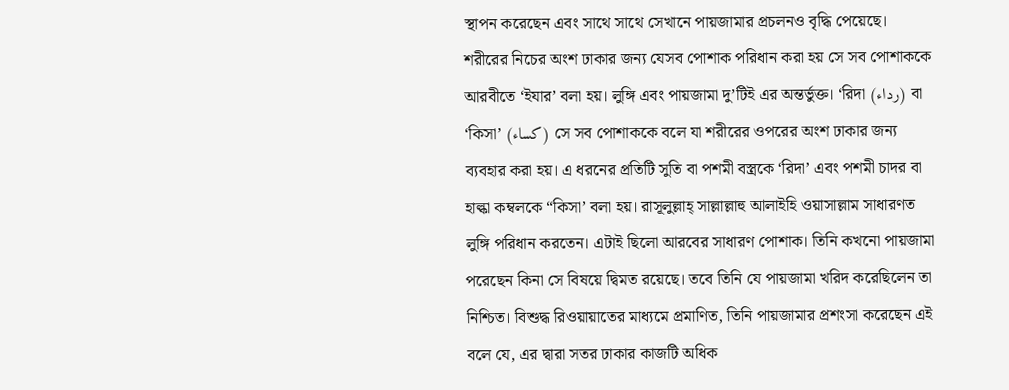স্থাপন করেছেন এবং সাথে সাথে সেখানে পায়জামার প্রচলনও বৃদ্ধি পেয়েছে।
শরীরের নিচের অংশ ঢাকার জন্য যেসব পোশাক পরিধান করা হয় সে সব পোশাককে আরবীতে ‘ইযার’ বলা হয়। লুঙ্গি এবং পায়জামা দু’টিই এর অন্তর্ভুক্ত। ‘রিদা (رداء) বা ‘কিসা’ (كساء) সে সব পোশাককে বলে যা শরীরের ওপরের অংশ ঢাকার জন্য ব্যবহার করা হয়। এ ধরনের প্রতিটি সুতি বা পশমী বস্ত্রকে ‘রিদা’ এবং পশমী চাদর বা হাল্কা কম্বলকে “কিসা’ বলা হয়। রাসূলুল্লাহ্ সাল্লাল্লাহু আলাইহি ওয়াসাল্লাম সাধারণত লুঙ্গি পরিধান করতেন। এটাই ছিলো আরবের সাধারণ পোশাক। তিনি কখনো পায়জামা পরেছেন কিনা সে বিষয়ে দ্বিমত রয়েছে। তবে তিনি যে পায়জামা খরিদ করেছিলেন তা নিশ্চিত। বিশুদ্ধ রিওয়ায়াতের মাধ্যমে প্রমাণিত, তিনি পায়জামার প্রশংসা করেছেন এই বলে যে, এর দ্বারা সতর ঢাকার কাজটি অধিক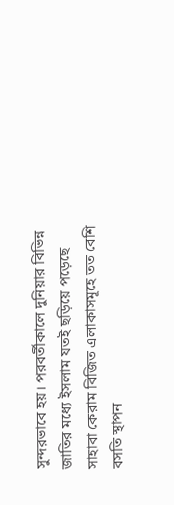সুন্দরভাবে হয়। পরবর্তীকালে দুনিয়ার বিভিন্ন জাতির মধ্যে ইসলাম যতই ছড়িয়ে পড়েছে সাহাবা কেরাম বিজিত এলাকাসমূহে তত বেশি বসতি স্থাপন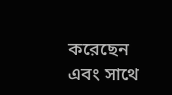করেছেন এবং সাথে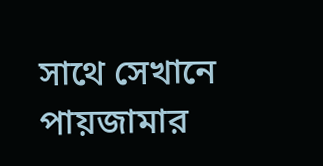সাথে সেখানে পায়জামার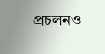প্রচলনও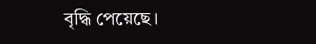বৃদ্ধি পেয়েছে।